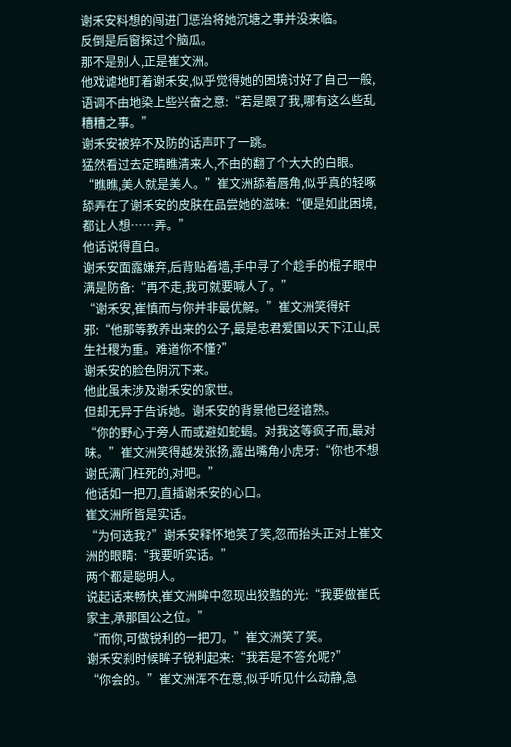谢禾安料想的闯进门惩治将她沉塘之事并没来临。
反倒是后窗探过个脑瓜。
那不是别人,正是崔文洲。
他戏谑地盯着谢禾安,似乎觉得她的困境讨好了自己一般,语调不由地染上些兴奋之意:“若是跟了我,哪有这么些乱糟糟之事。”
谢禾安被猝不及防的话声吓了一跳。
猛然看过去定睛瞧清来人,不由的翻了个大大的白眼。
“瞧瞧,美人就是美人。”崔文洲舔着唇角,似乎真的轻啄舔弄在了谢禾安的皮肤在品尝她的滋味:“便是如此困境,都让人想……弄。”
他话说得直白。
谢禾安面露嫌弃,后背贴着墙,手中寻了个趁手的棍子眼中满是防备:“再不走,我可就要喊人了。”
“谢禾安,崔慎而与你并非最优解。”崔文洲笑得奸邪:“他那等教养出来的公子,最是忠君爱国以天下江山,民生社稷为重。难道你不懂?”
谢禾安的脸色阴沉下来。
他此虽未涉及谢禾安的家世。
但却无异于告诉她。谢禾安的背景他已经谙熟。
“你的野心于旁人而或避如蛇蝎。对我这等疯子而,最对味。”崔文洲笑得越发张扬,露出嘴角小虎牙:“你也不想谢氏满门枉死的,对吧。”
他话如一把刀,直插谢禾安的心口。
崔文洲所皆是实话。
“为何选我?”谢禾安释怀地笑了笑,忽而抬头正对上崔文洲的眼睛:“我要听实话。”
两个都是聪明人。
说起话来畅快,崔文洲眸中忽现出狡黠的光:“我要做崔氏家主,承那国公之位。”
“而你,可做锐利的一把刀。”崔文洲笑了笑。
谢禾安刹时候眸子锐利起来:“我若是不答允呢?”
“你会的。”崔文洲浑不在意,似乎听见什么动静,急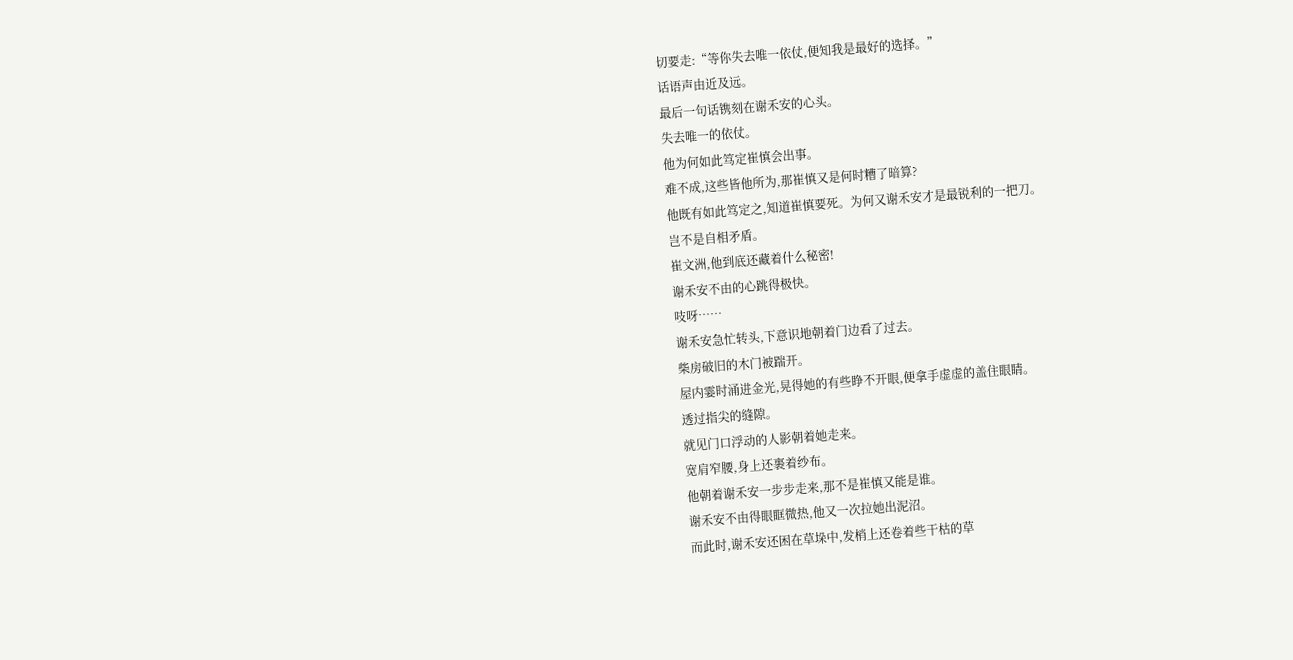切要走:“等你失去唯一依仗,便知我是最好的选择。”
话语声由近及远。
最后一句话镌刻在谢禾安的心头。
失去唯一的依仗。
他为何如此笃定崔慎会出事。
难不成,这些皆他所为,那崔慎又是何时糟了暗算?
他既有如此笃定之,知道崔慎要死。为何又谢禾安才是最锐利的一把刀。
岂不是自相矛盾。
崔文洲,他到底还藏着什么秘密!
谢禾安不由的心跳得极快。
吱呀……
谢禾安急忙转头,下意识地朝着门边看了过去。
柴房破旧的木门被踹开。
屋内霎时涌进金光,晃得她的有些睁不开眼,便拿手虚虚的盖住眼睛。
透过指尖的缝隙。
就见门口浮动的人影朝着她走来。
宽肩窄腰,身上还裹着纱布。
他朝着谢禾安一步步走来,那不是崔慎又能是谁。
谢禾安不由得眼眶微热,他又一次拉她出泥沼。
而此时,谢禾安还困在草垛中,发梢上还卷着些干枯的草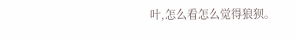叶,怎么看怎么觉得狼狈。